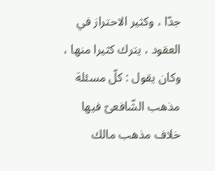جدّا ، وكثير الاحتراز في العقود ، يترك كثيرا منها ، وكان يقول : كلّ مسئلة مذهب الشّافعىّ فيها خلاف مذهب مالك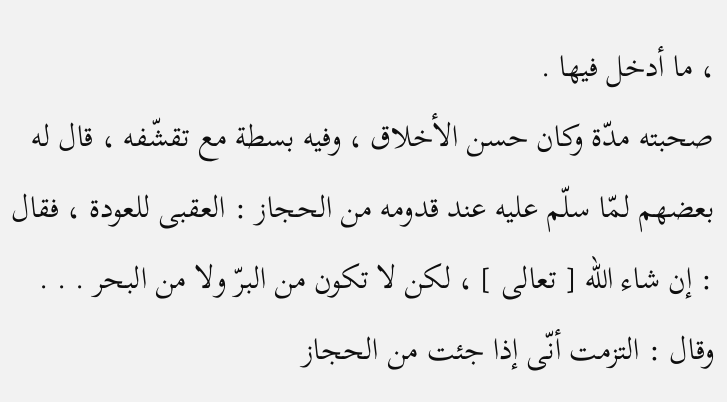، ما أدخل فيها .
صحبته مدّة وكان حسن الأخلاق ، وفيه بسطة مع تقشّفه ، قال له بعضهم لمّا سلّم عليه عند قدومه من الحجاز : العقبى للعودة ، فقال : إن شاء اللّه [ تعالى ] ، لكن لا تكون من البرّ ولا من البحر . . .
وقال : التزمت أنّى إذا جئت من الحجاز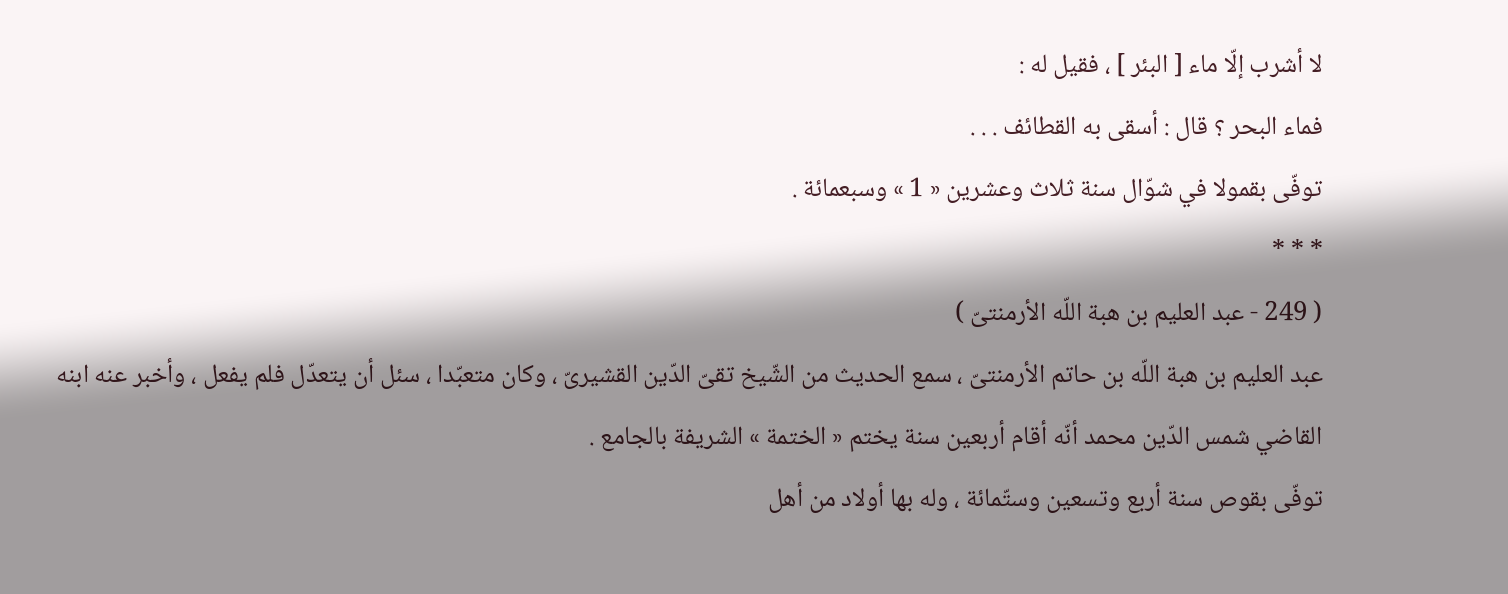لا أشرب إلّا ماء [ البئر ] ، فقيل له :
فماء البحر ؟ قال : أسقى به القطائف . . .
توفّى بقمولا في شوّال سنة ثلاث وعشرين « 1 » وسبعمائة .
* * *
( 249 - عبد العليم بن هبة اللّه الأرمنتىّ )
عبد العليم بن هبة اللّه بن حاتم الأرمنتىّ ، سمع الحديث من الشّيخ تقىّ الدّين القشيرىّ ، وكان متعبّدا ، سئل أن يتعدّل فلم يفعل ، وأخبر عنه ابنه القاضي شمس الدّين محمد أنّه أقام أربعين سنة يختم « الختمة » الشريفة بالجامع .
توفّى بقوص سنة أربع وتسعين وستّمائة ، وله بها أولاد من أهل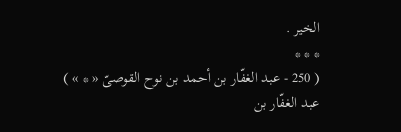الخير .
* * *
( 250 - عبد الغفّار بن أحمد بن نوح القوصىّ « * » )
عبد الغفّار بن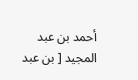أحمد بن عبد المجيد [ بن عبد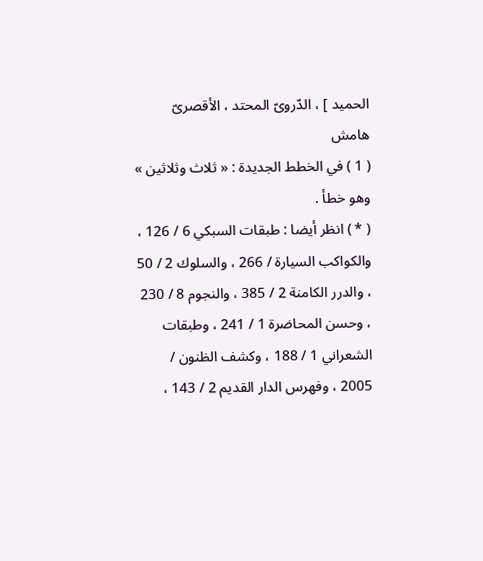الحميد ] ، الدّروىّ المحتد ، الأقصرىّ
هامش
( 1 ) في الخطط الجديدة : « ثلاث وثلاثين » وهو خطأ .
( * ) انظر أيضا : طبقات السبكي 6 / 126 ، والكواكب السيارة / 266 ، والسلوك 2 / 50 ، والدرر الكامنة 2 / 385 ، والنجوم 8 / 230 ، وحسن المحاضرة 1 / 241 ، وطبقات الشعراني 1 / 188 ، وكشف الظنون / 2005 ، وفهرس الدار القديم 2 / 143 ،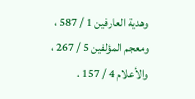وهدية العارفين 1 / 587 ، ومعجم المؤلفين 5 / 267 ، والأعلام 4 / 157 .